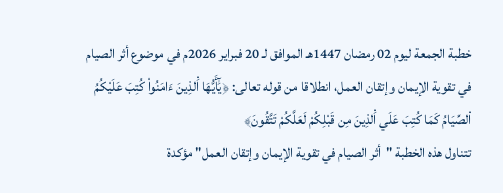خطبة الجمعة ليوم 02 رمضان 1447هـ الموافق لـ 20 فبراير 2026م في موضوع أثر الصيام في تقوية الإيمان وإتقان العمل، انطلاقا من قوله تعالى: ﴿يَٰٓأَيُّهَا اَ۬لذِينَ ءَامَنُواْ كُتِبَ عَلَيْكُمُ ا۬لصِّيَامُ كَمَا كُتِبَ عَلَي اَ۬لذِينَ مِن قَبْلِكُمْ لَعَلَّكُمْ تَتَّقُونَ﴾
تتناول هذه الخطبة "أثر الصيام في تقوية الإيمان وإتقان العمل" مؤكدة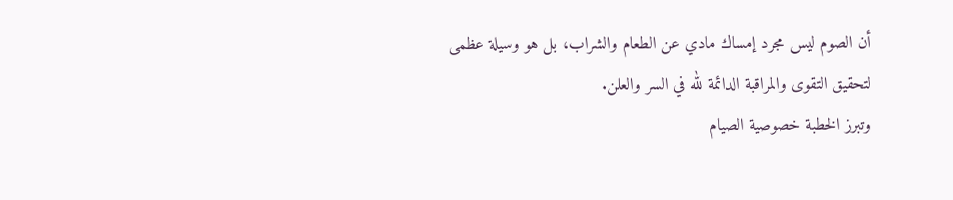أن الصوم ليس مجرد إمساك مادي عن الطعام والشراب، بل هو وسيلة عظمى لتحقيق التقوى والمراقبة الدائمة لله في السر والعلن.
وتبرز الخطبة خصوصية الصيام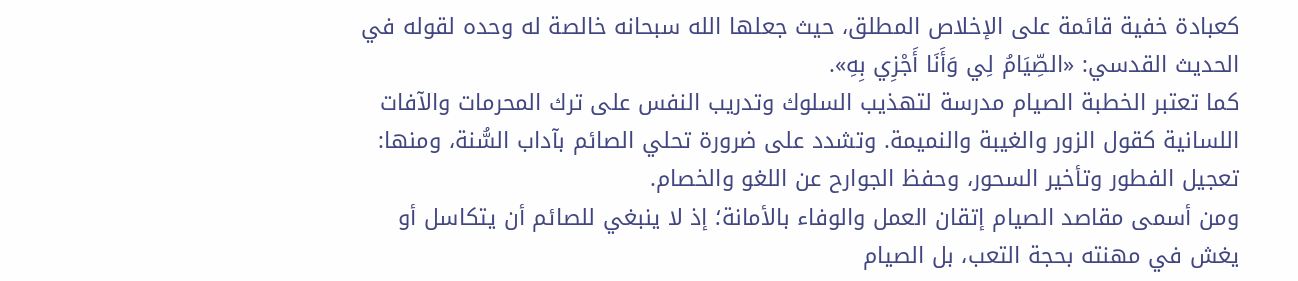كعبادة خفية قائمة على الإخلاص المطلق، حيث جعلها الله سبحانه خالصة له وحده لقوله في الحديث القدسي: «الصِّيَامُ لِي وَأَنَا أَجْزِي بِهِ».
كما تعتبر الخطبة الصيام مدرسة لتهذيب السلوك وتدريب النفس على ترك المحرمات والآفات اللسانية كقول الزور والغيبة والنميمة. وتشدد على ضرورة تحلي الصائم بآداب السُّنة، ومنها: تعجيل الفطور وتأخير السحور، وحفظ الجوارح عن اللغو والخصام.
ومن أسمى مقاصد الصيام إتقان العمل والوفاء بالأمانة؛ إذ لا ينبغي للصائم أن يتكاسل أو يغش في مهنته بحجة التعب، بل الصيام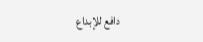دافع للإبداع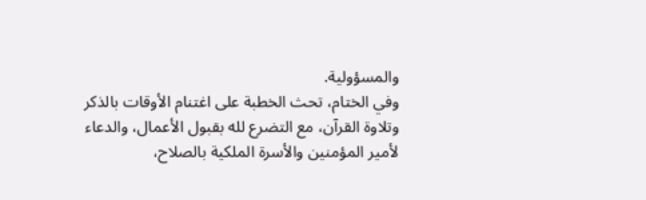والمسؤولية.
وفي الختام، تحث الخطبة على اغتنام الأوقات بالذكر وتلاوة القرآن، مع التضرع لله بقبول الأعمال، والدعاء لأمير المؤمنين والأسرة الملكية بالصلاح،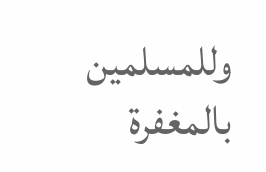وللمسلمين بالمغفرة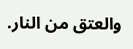والعتق من النار.